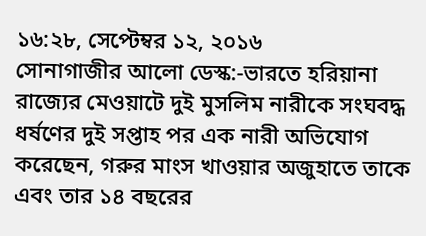১৬:২৮, সেপ্টেম্বর ১২, ২০১৬
সোনাগাজীর আলো ডেস্ক:-ভারতে হরিয়ানা রাজ্যের মেওয়াটে দুই মুসলিম নারীকে সংঘবদ্ধ ধর্ষণের দুই সপ্তাহ পর এক নারী অভিযোগ করেছেন, গরুর মাংস খাওয়ার অজুহাতে তাকে এবং তার ১৪ বছরের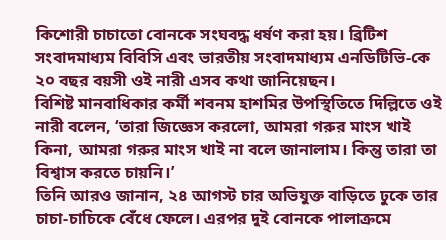কিশোরী চাচাতো বোনকে সংঘবদ্ধ ধর্ষণ করা হয়। ব্রিটিশ সংবাদমাধ্যম বিবিসি এবং ভারতীয় সংবাদমাধ্যম এনডিটিভি-কে ২০ বছর বয়সী ওই নারী এসব কথা জানিয়েছন।
বিশিষ্ট মানবাধিকার কর্মী শবনম হাশমির উপস্থিতিতে দিল্লিতে ওই নারী বলেন, ‘তারা জিজ্ঞেস করলো, আমরা গরুর মাংস খাই কিনা, আমরা গরুর মাংস খাই না বলে জানালাম। কিন্তু তারা তা বিশ্বাস করতে চায়নি।’
তিনি আরও জানান, ২৪ আগস্ট চার অভিযুক্ত বাড়িতে ঢুকে তার চাচা-চাচিকে বেঁধে ফেলে। এরপর দুই বোনকে পালাক্রমে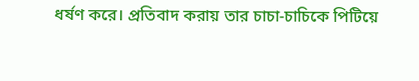ধর্ষণ করে। প্রতিবাদ করায় তার চাচা-চাচিকে পিটিয়ে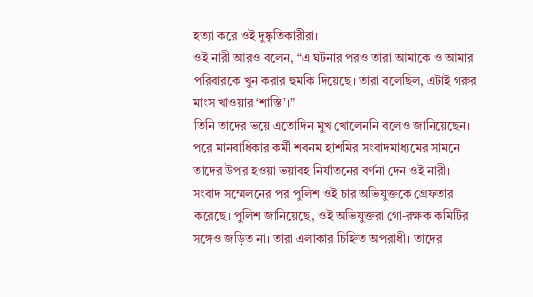হত্যা করে ওই দুষ্কৃতিকারীরা।
ওই নারী আরও বলেন, “এ ঘটনার পরও তারা আমাকে ও আমার পরিবারকে খুন করার হুমকি দিয়েছে। তারা বলেছিল, এটাই গরুর মাংস খাওয়ার ‘শাস্তি’।”
তিনি তাদের ভয়ে এতোদিন মুখ খোলেননি বলেও জানিয়েছেন। পরে মানবাধিকার কর্মী শবনম হাশমির সংবাদমাধ্যমের সামনে তাদের উপর হওয়া ভয়াবহ নির্যাতনের বর্ণনা দেন ওই নারী।
সংবাদ সম্মেলনের পর পুলিশ ওই চার অভিযুক্তকে গ্রেফতার করেছে। পুলিশ জানিয়েছে, ওই অভিযুক্তরা গো-রক্ষক কমিটির সঙ্গেও জড়িত না। তারা এলাকার চিহ্নিত অপরাধী। তাদের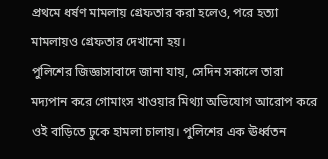প্রথমে ধর্ষণ মামলায় গ্রেফতার করা হলেও, পরে হত্যা মামলায়ও গ্রেফতার দেখানো হয়।
পুলিশের জিজ্ঞাসাবাদে জানা যায়, সেদিন সকালে তারা মদ্যপান করে গোমাংস খাওয়ার মিথ্যা অভিযোগ আরোপ করে ওই বাড়িতে ঢুকে হামলা চালায়। পুলিশের এক ঊর্ধ্বতন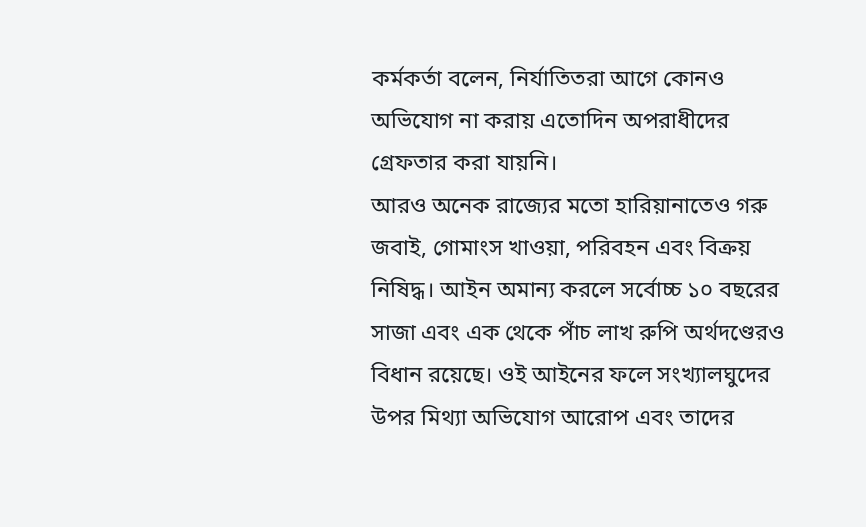কর্মকর্তা বলেন, নির্যাতিতরা আগে কোনও অভিযোগ না করায় এতোদিন অপরাধীদের গ্রেফতার করা যায়নি।
আরও অনেক রাজ্যের মতো হারিয়ানাতেও গরু জবাই, গোমাংস খাওয়া, পরিবহন এবং বিক্রয় নিষিদ্ধ। আইন অমান্য করলে সর্বোচ্চ ১০ বছরের সাজা এবং এক থেকে পাঁচ লাখ রুপি অর্থদণ্ডেরও বিধান রয়েছে। ওই আইনের ফলে সংখ্যালঘুদের উপর মিথ্যা অভিযোগ আরোপ এবং তাদের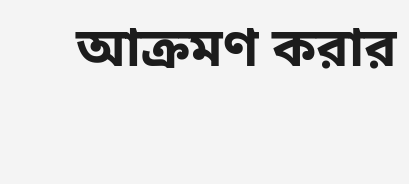আক্রমণ করার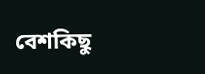বেশকিছু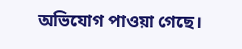অভিযোগ পাওয়া গেছে।